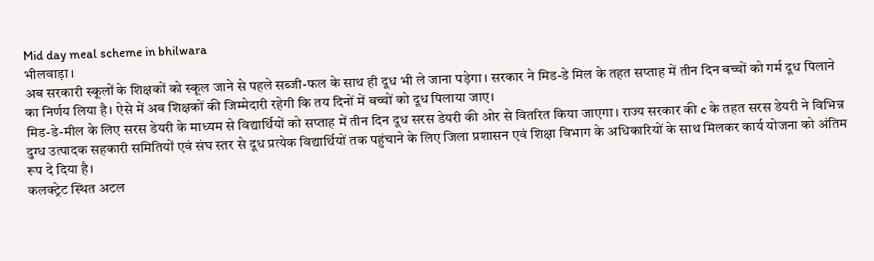Mid day meal scheme in bhilwara
भीलवाड़ा।
अब सरकारी स्कूलों के शिक्षकों को स्कूल जाने से पहले सब्जी-फल के साथ ही दूध भी ले जाना पड़ेगा। सरकार ने मिड-डे मिल के तहत सप्ताह में तीन दिन बच्चों को गर्म दूध पिलाने का निर्णय लिया है। ऐसे में अब शिक्षकों की जिम्मेदारी रहेगी कि तय दिनों में बच्चों को दूध पिलाया जाए।
मिड-डे-मील के लिए सरस डेयरी के माध्यम से विद्यार्थियों को सप्ताह में तीन दिन दूध सरस डेयरी की ओर से वितरित किया जाएगा। राज्य सरकार की c के तहत सरस डेयरी ने विभिन्न दुग्ध उत्पादक सहकारी समितियों एवं संघ स्तर से दूध प्रत्येक विद्यार्थियों तक पहुंचाने के लिए जिला प्रशासन एवं शिक्षा विभाग के अधिकारियों के साथ मिलकर कार्य योजना को अंतिम रूप दे दिया है।
कलक्ट्रेट स्थित अटल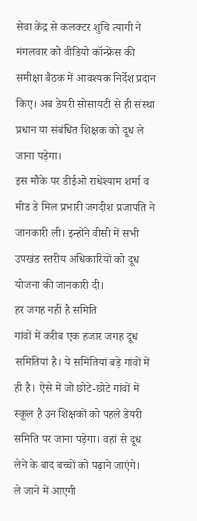सेवा केंद्र से कलक्टर शुचि त्यागी ने मंगलवार को वीडियो कॉन्फ्रेंस की समीक्षा बैठक में आवश्यक निर्देश प्रदान किए। अब डेयरी सोसायटी से ही संस्था प्रधान या संबंधित शिक्षक को दूध ले जाना पड़ेगा।
इस मौके पर डीईओ राधेश्याम शर्मा व मीड डे मिल प्रभारी जगदीश प्रजापति ने जानकारी ली। इन्होंने वीसी में सभी उपखंड स्तरीय अधिकारियों को दूध योजना की जानकारी दी।
हर जगह नहीं है समिति
गांवों में करीब एक हजार जगह दूध समितियां है। ये समितियां बड़े गांवों में ही है। ऐसे में जो छोटे-छोटे गांवों में स्कूल है उन शिक्षकों को पहले डेयरी समिति पर जाना पड़ेगा। वहां से दूध लेने के बाद बच्चों को पढ़ाने जाएंगे।
ले जाने में आएगी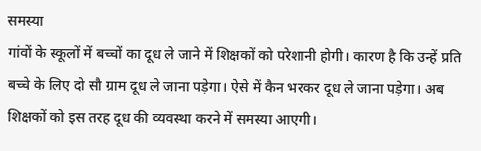समस्या
गांवों के स्कूलों में बच्चों का दूध ले जाने में शिक्षकों को परेशानी होगी। कारण है कि उन्हें प्रति बच्चे के लिए दो सौ ग्राम दूध ले जाना पड़ेगा। ऐसे में कैन भरकर दूध ले जाना पड़ेगा। अब शिक्षकों को इस तरह दूध की व्यवस्था करने में समस्या आएगी।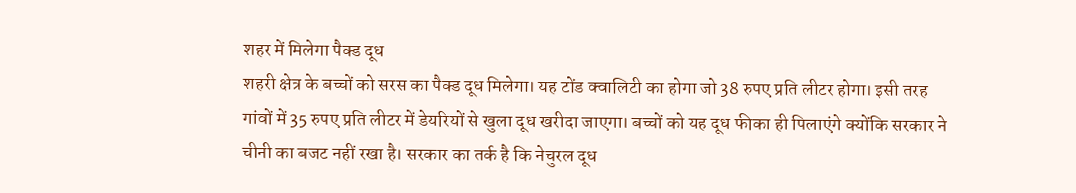शहर में मिलेगा पैक्ड दूध
शहरी क्षेत्र के बच्चों को सरस का पैक्ड दूध मिलेगा। यह टोंड क्वालिटी का होगा जो 38 रुपए प्रति लीटर होगा। इसी तरह गांवों में 35 रुपए प्रति लीटर में डेयरियों से खुला दूध खरीदा जाएगा। बच्चों को यह दूध फीका ही पिलाएंगे क्योंकि सरकार ने चीनी का बजट नहीं रखा है। सरकार का तर्क है कि नेचुरल दूध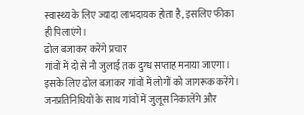स्वास्थ्य के लिए ज्यादा लाभदायक होता है, इसलिए फीका ही पिलाएंगे।
ढोल बजाकर करेंगे प्रचार
गांवों में दो से नौ जुलाई तक दुग्ध सप्ताह मनाया जाएगा। इसके लिए ढोल बजाकर गांवों में लोगों को जागरूक करेंगे। जनप्रतिनिधियों के साथ गांवों में जुलूस निकालेंगे और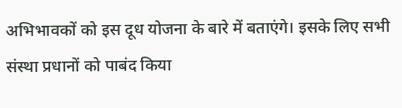अभिभावकों को इस दूध योजना के बारे में बताएंगे। इसके लिए सभी संस्था प्रधानों को पाबंद किया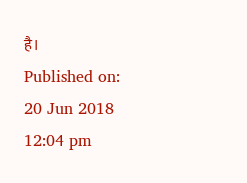है।
Published on:
20 Jun 2018 12:04 pm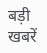बड़ी खबरें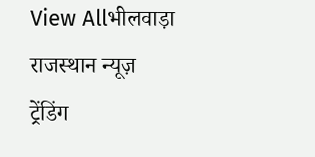View Allभीलवाड़ा
राजस्थान न्यूज़
ट्रेंडिंग